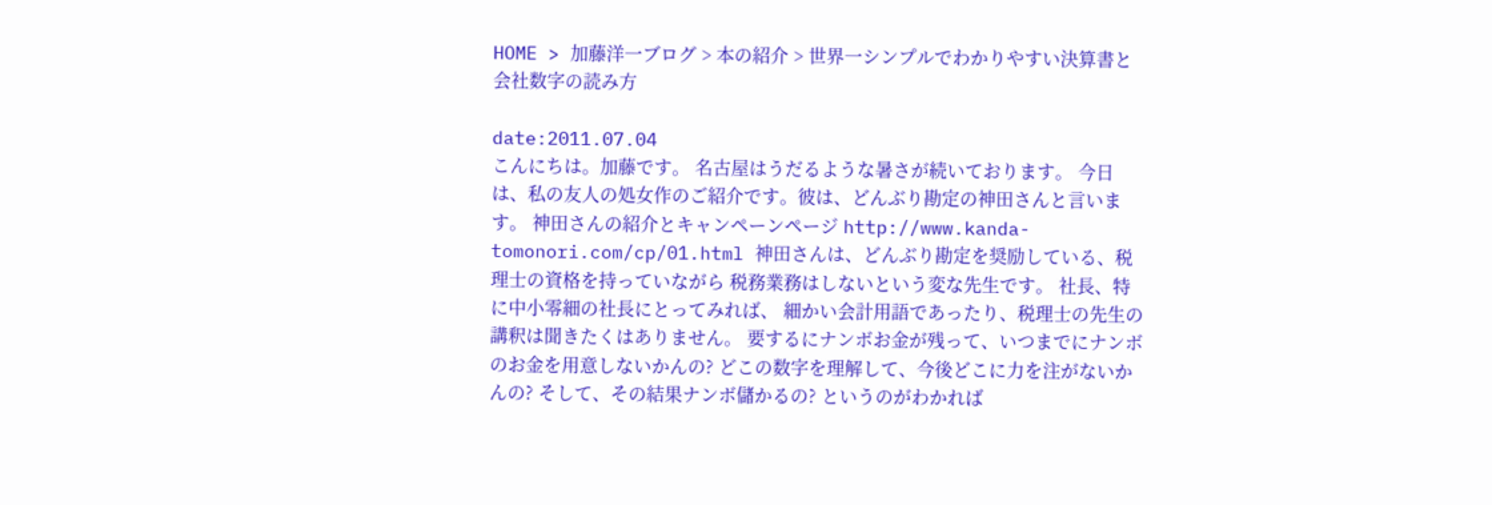HOME > 加藤洋一ブログ > 本の紹介 > 世界一シンプルでわかりやすい決算書と会社数字の読み方

date:2011.07.04
こんにちは。加藤です。 名古屋はうだるような暑さが続いております。 今日は、私の友人の処女作のご紹介です。彼は、どんぶり勘定の神田さんと言います。 神田さんの紹介とキャンペーンページ http://www.kanda-tomonori.com/cp/01.html 神田さんは、どんぶり勘定を奨励している、税理士の資格を持っていながら 税務業務はしないという変な先生です。 社長、特に中小零細の社長にとってみれば、 細かい会計用語であったり、税理士の先生の講釈は聞きたくはありません。 要するにナンボお金が残って、いつまでにナンボのお金を用意しないかんの? どこの数字を理解して、今後どこに力を注がないかんの? そして、その結果ナンボ儲かるの? というのがわかれば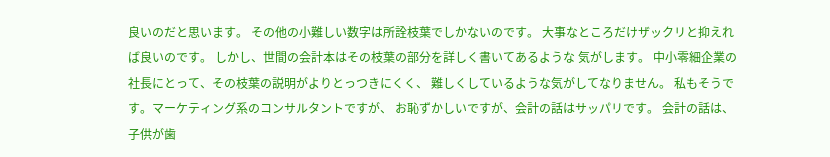良いのだと思います。 その他の小難しい数字は所詮枝葉でしかないのです。 大事なところだけザックリと抑えれば良いのです。 しかし、世間の会計本はその枝葉の部分を詳しく書いてあるような 気がします。 中小零細企業の社長にとって、その枝葉の説明がよりとっつきにくく、 難しくしているような気がしてなりません。 私もそうです。マーケティング系のコンサルタントですが、 お恥ずかしいですが、会計の話はサッパリです。 会計の話は、子供が歯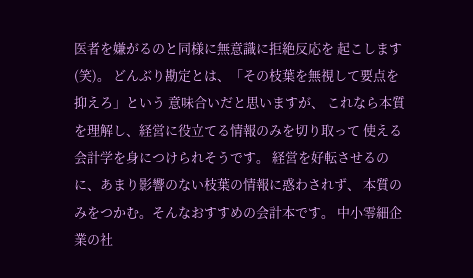医者を嫌がるのと同様に無意識に拒絶反応を 起こします(笑)。 どんぶり勘定とは、「その枝葉を無視して要点を抑えろ」という 意味合いだと思いますが、 これなら本質を理解し、経営に役立てる情報のみを切り取って 使える会計学を身につけられそうです。 経営を好転させるのに、あまり影響のない枝葉の情報に惑わされず、 本質のみをつかむ。そんなおすすめの会計本です。 中小零細企業の社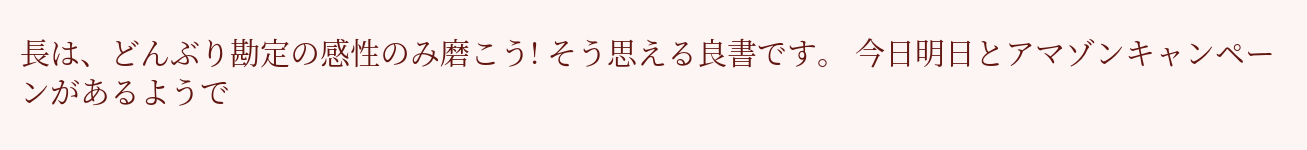長は、どんぶり勘定の感性のみ磨こう! そう思える良書です。 今日明日とアマゾンキャンペーンがあるようで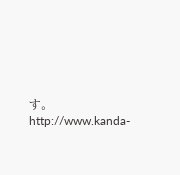す。 http://www.kanda-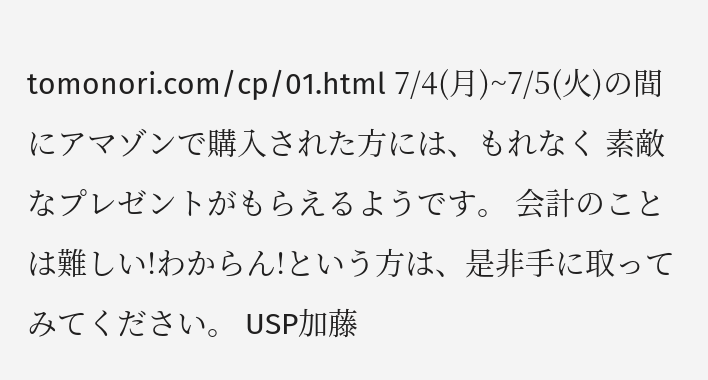tomonori.com/cp/01.html 7/4(月)~7/5(火)の間にアマゾンで購入された方には、もれなく 素敵なプレゼントがもらえるようです。 会計のことは難しい!わからん!という方は、是非手に取ってみてください。 USP加藤